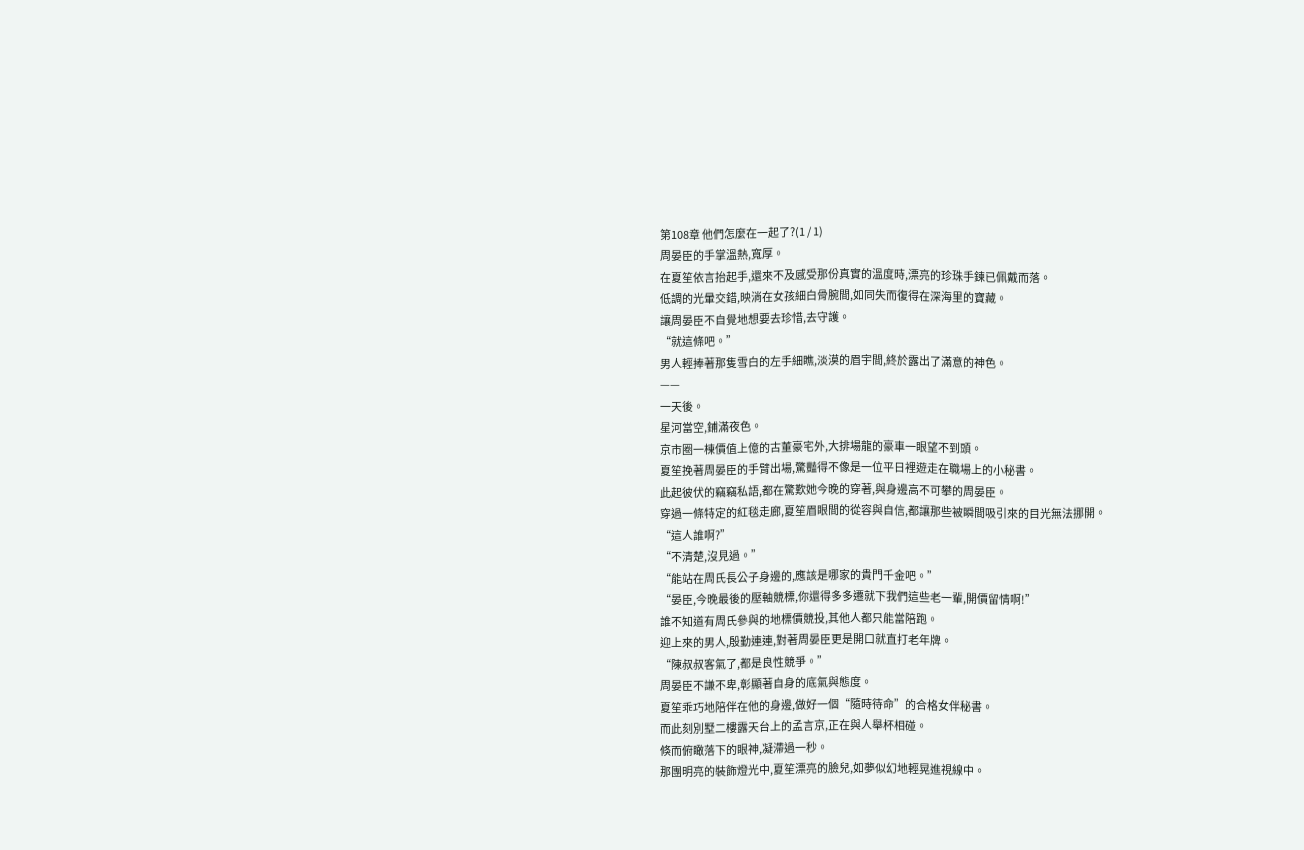第108章 他們怎麼在一起了?(1 / 1)
周晏臣的手掌溫熱,寬厚。
在夏笙依言抬起手,還來不及感受那份真實的溫度時,漂亮的珍珠手鍊已佩戴而落。
低調的光暈交錯,映淌在女孩細白骨腕間,如同失而復得在深海里的寶藏。
讓周晏臣不自覺地想要去珍惜,去守護。
“就這條吧。”
男人輕捧著那隻雪白的左手細瞧,淡漠的眉宇間,終於露出了滿意的神色。
——
一天後。
星河當空,鋪滿夜色。
京市圈一棟價值上億的古董豪宅外,大排場龍的豪車一眼望不到頭。
夏笙挽著周晏臣的手臂出場,驚豔得不像是一位平日裡遊走在職場上的小秘書。
此起彼伏的竊竊私語,都在驚歎她今晚的穿著,與身邊高不可攀的周晏臣。
穿過一條特定的紅毯走廊,夏笙眉眼間的從容與自信,都讓那些被瞬間吸引來的目光無法挪開。
“這人誰啊?”
“不清楚,沒見過。”
“能站在周氏長公子身邊的,應該是哪家的貴門千金吧。”
“晏臣,今晚最後的壓軸競標,你還得多多遷就下我們這些老一輩,開價留情啊!”
誰不知道有周氏參與的地標價競投,其他人都只能當陪跑。
迎上來的男人,殷勤連連,對著周晏臣更是開口就直打老年牌。
“陳叔叔客氣了,都是良性競爭。”
周晏臣不謙不卑,彰顯著自身的底氣與態度。
夏笙乖巧地陪伴在他的身邊,做好一個“隨時待命”的合格女伴秘書。
而此刻別墅二樓露天台上的孟言京,正在與人舉杯相碰。
倏而俯瞰落下的眼神,凝滯過一秒。
那團明亮的裝飾燈光中,夏笙漂亮的臉兒,如夢似幻地輕晃進視線中。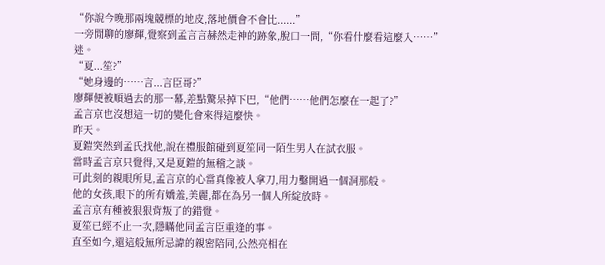“你說今晚那兩塊競標的地皮,落地價會不會比......”
一旁閒聊的廖輝,覺察到孟言言赫然走神的跡象,脫口一問,“你看什麼看這麼入……”迷。
“夏...笙?”
“她身邊的……言...言臣哥?”
廖輝便被順過去的那一幕,差點驚呆掉下巴,“他們……他們怎麼在一起了?”
孟言京也沒想這一切的變化會來得這麼快。
昨天。
夏鎧突然到孟氏找他,說在禮服館碰到夏笙同一陌生男人在試衣服。
當時孟言京只覺得,又是夏鎧的無稽之談。
可此刻的親眼所見,孟言京的心當真像被人拿刀,用力鑿開過一個洞那般。
他的女孩,眼下的所有嬌羞,美麗,都在為另一個人所綻放時。
孟言京有種被狠狠背叛了的錯覺。
夏笙已經不止一次,隱瞞他同孟言臣重逢的事。
直至如今,還這般無所忌諱的親密陪同,公然亮相在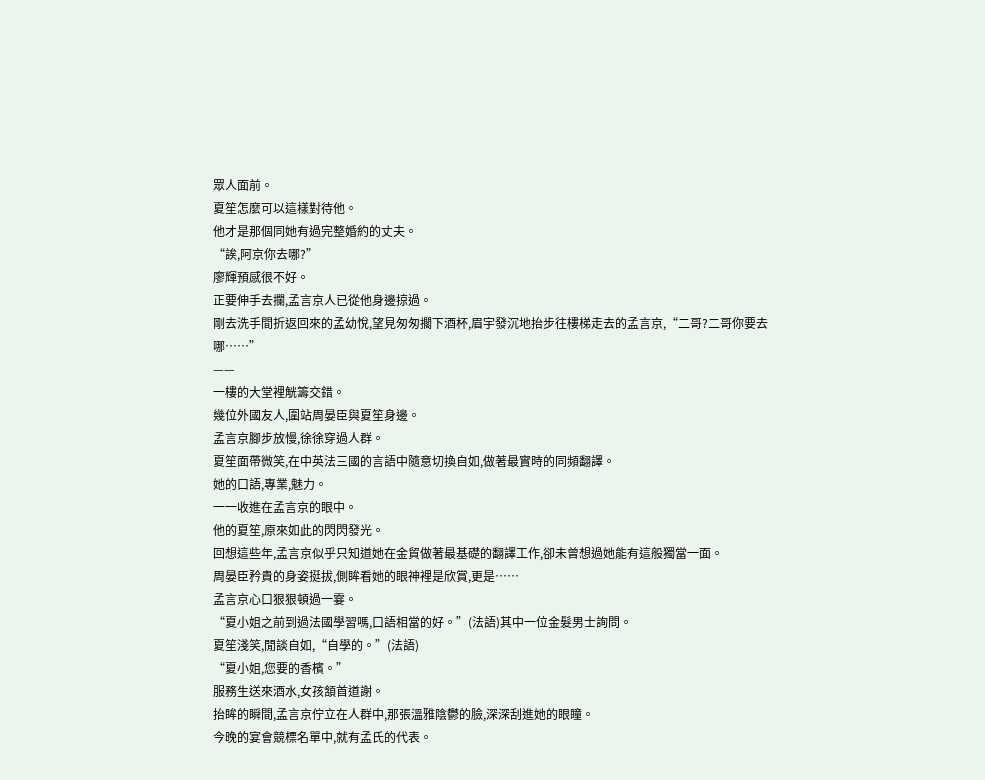眾人面前。
夏笙怎麼可以這樣對待他。
他才是那個同她有過完整婚約的丈夫。
“誒,阿京你去哪?”
廖輝預感很不好。
正要伸手去攔,孟言京人已從他身邊掠過。
剛去洗手間折返回來的孟幼悅,望見匆匆擱下酒杯,眉宇發沉地抬步往樓梯走去的孟言京,“二哥?二哥你要去哪……”
——
一樓的大堂裡觥籌交錯。
幾位外國友人,圍站周晏臣與夏笙身邊。
孟言京腳步放慢,徐徐穿過人群。
夏笙面帶微笑,在中英法三國的言語中隨意切換自如,做著最實時的同頻翻譯。
她的口語,專業,魅力。
一一收進在孟言京的眼中。
他的夏笙,原來如此的閃閃發光。
回想這些年,孟言京似乎只知道她在金貿做著最基礎的翻譯工作,卻未曾想過她能有這般獨當一面。
周晏臣矜貴的身姿挺拔,側眸看她的眼神裡是欣賞,更是……
孟言京心口狠狠頓過一霎。
“夏小姐之前到過法國學習嗎,口語相當的好。”(法語)其中一位金髮男士詢問。
夏笙淺笑,閒談自如,“自學的。”(法語)
“夏小姐,您要的香檳。”
服務生送來酒水,女孩頷首道謝。
抬眸的瞬間,孟言京佇立在人群中,那張溫雅陰鬱的臉,深深刮進她的眼瞳。
今晚的宴會競標名單中,就有孟氏的代表。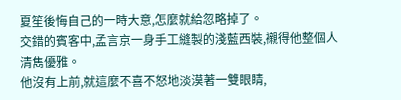夏笙後悔自己的一時大意,怎麼就給忽略掉了。
交錯的賓客中,孟言京一身手工縫製的淺藍西裝,襯得他整個人清雋優雅。
他沒有上前,就這麼不喜不怒地淡漠著一雙眼睛,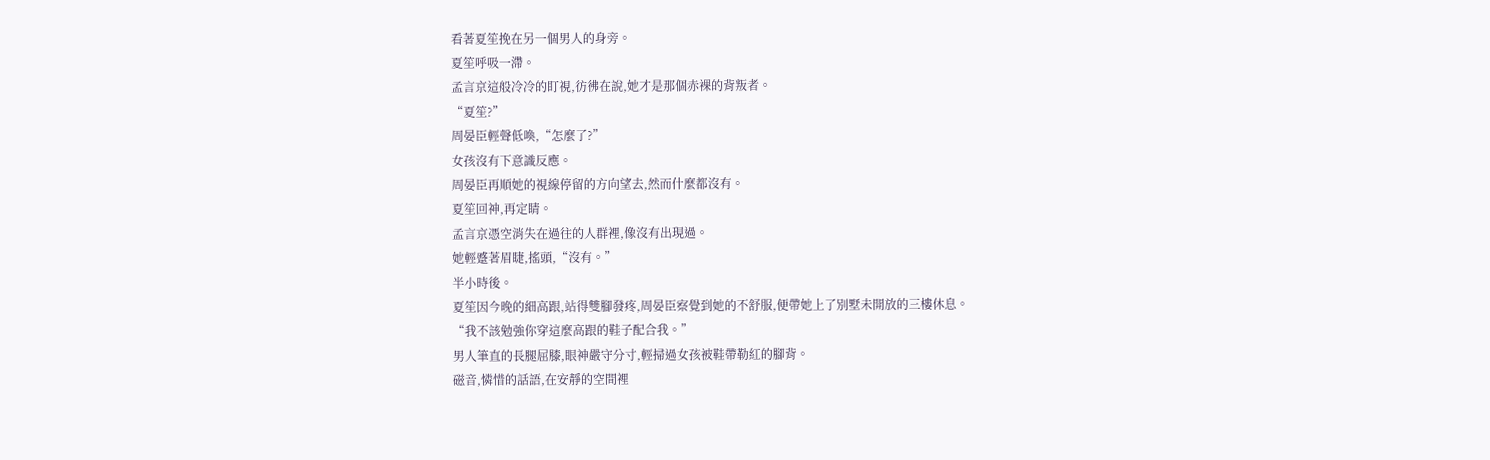看著夏笙挽在另一個男人的身旁。
夏笙呼吸一滯。
孟言京這般冷冷的盯視,彷彿在說,她才是那個赤裸的背叛者。
“夏笙?”
周晏臣輕聲低喚,“怎麼了?”
女孩沒有下意識反應。
周晏臣再順她的視線停留的方向望去,然而什麼都沒有。
夏笙回神,再定睛。
孟言京憑空消失在過往的人群裡,像沒有出現過。
她輕蹙著眉睫,搖頭,“沒有。”
半小時後。
夏笙因今晚的細高跟,站得雙腳發疼,周晏臣察覺到她的不舒服,便帶她上了別墅未開放的三樓休息。
“我不該勉強你穿這麼高跟的鞋子配合我。”
男人筆直的長腿屈膝,眼神嚴守分寸,輕掃過女孩被鞋帶勒紅的腳背。
磁音,憐惜的話語,在安靜的空間裡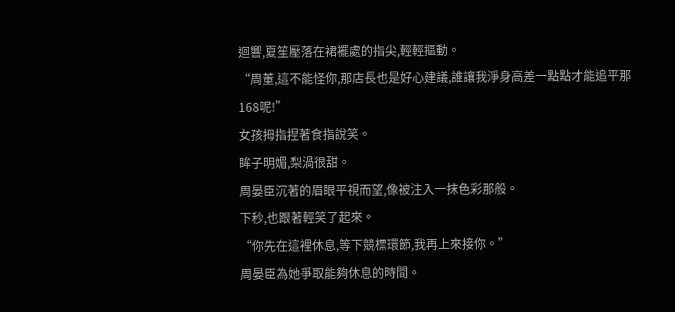迴響,夏笙壓落在裙襬處的指尖,輕輕摳動。
“周董,這不能怪你,那店長也是好心建議,誰讓我淨身高差一點點才能追平那168呢!”
女孩拇指捏著食指說笑。
眸子明媚,梨渦很甜。
周晏臣沉著的眉眼平視而望,像被注入一抹色彩那般。
下秒,也跟著輕笑了起來。
“你先在這裡休息,等下競標環節,我再上來接你。”
周晏臣為她爭取能夠休息的時間。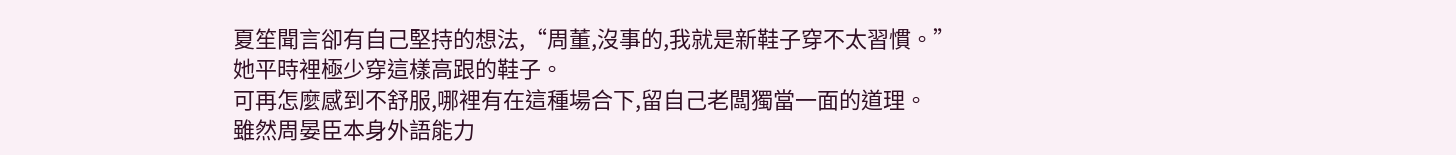夏笙聞言卻有自己堅持的想法,“周董,沒事的,我就是新鞋子穿不太習慣。”
她平時裡極少穿這樣高跟的鞋子。
可再怎麼感到不舒服,哪裡有在這種場合下,留自己老闆獨當一面的道理。
雖然周晏臣本身外語能力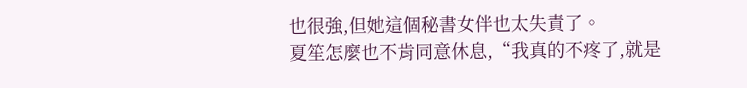也很強,但她這個秘書女伴也太失責了。
夏笙怎麼也不肯同意休息,“我真的不疼了,就是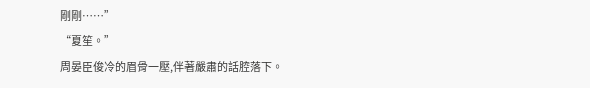剛剛……”
“夏笙。”
周晏臣俊冷的眉骨一壓,伴著嚴肅的話腔落下。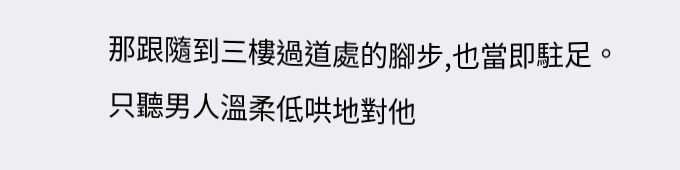那跟隨到三樓過道處的腳步,也當即駐足。
只聽男人溫柔低哄地對他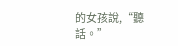的女孩說,“聽話。”